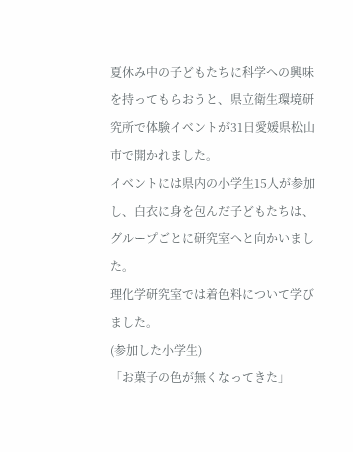夏休み中の子どもたちに科学への興味を持ってもらおうと、県立衛生環境研究所で体験イベントが31日愛媛県松山市で開かれました。
イベントには県内の小学生15人が参加し、白衣に身を包んだ子どもたちは、グループごとに研究室へと向かいました。
理化学研究室では着色料について学びました。
(参加した小学生)
「お菓子の色が無くなってきた」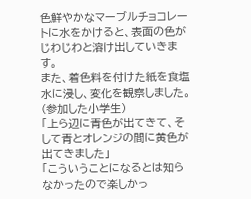色鮮やかなマーブルチョコレートに水をかけると、表面の色がじわじわと溶け出していきます。
また、着色料を付けた紙を食塩水に浸し、変化を観察しました。
(参加した小学生)
「上ら辺に青色が出てきて、そして青とオレンジの間に黄色が出てきました」
「こういうことになるとは知らなかったので楽しかっ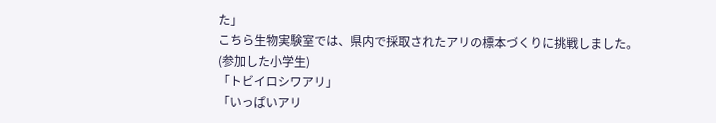た」
こちら生物実験室では、県内で採取されたアリの標本づくりに挑戦しました。
(参加した小学生)
「トビイロシワアリ」
「いっぱいアリ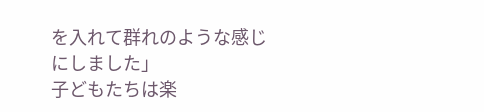を入れて群れのような感じにしました」
子どもたちは楽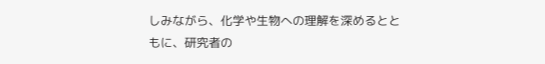しみながら、化学や生物への理解を深めるとともに、研究者の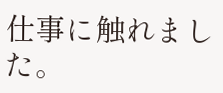仕事に触れました。